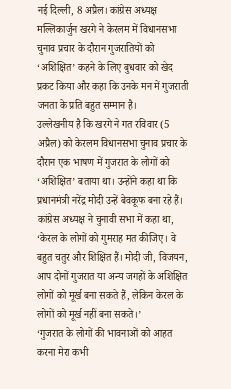नई दिल्ली, 8 अप्रैल। कांग्रेस अध्यक्ष मल्लिकार्जुन खरगे ने केरलम में विधानसभा चुनाव प्रचार के दौरान गुजरातियों को ‘अशिक्षित’ कहने के लिए बुधवार को खेद प्रकट किया और कहा कि उनके मन में गुजराती जनता के प्रति बहुत सम्मान है।
उल्लेखनीय है कि खरगे ने गत रविवार (5 अप्रैल) को केरलम विधानसभा चुनाव प्रचार के दौरान एक भाषण में गुजरात के लोगों को ‘अशिक्षित’ बताया था। उन्होंने कहा था कि प्रधानमंत्री नरेंद्र मोदी उन्हें बेवकूफ बना रहे हैं। कांग्रेस अध्यक्ष ने चुनावी सभा में कहा था, ‘केरल के लोगों को गुमराह मत कीजिए। वे बहुत चतुर और शिक्षित हैं। मोदी जी, विजयन, आप दोनों गुजरात या अन्य जगहों के अशिक्षित लोगों को मूर्ख बना सकते हैं, लेकिन केरल के लोगों को मूर्ख नहीं बना सकते।’
‘गुजरात के लोगों की भावनाओं को आहत करना मेरा कभी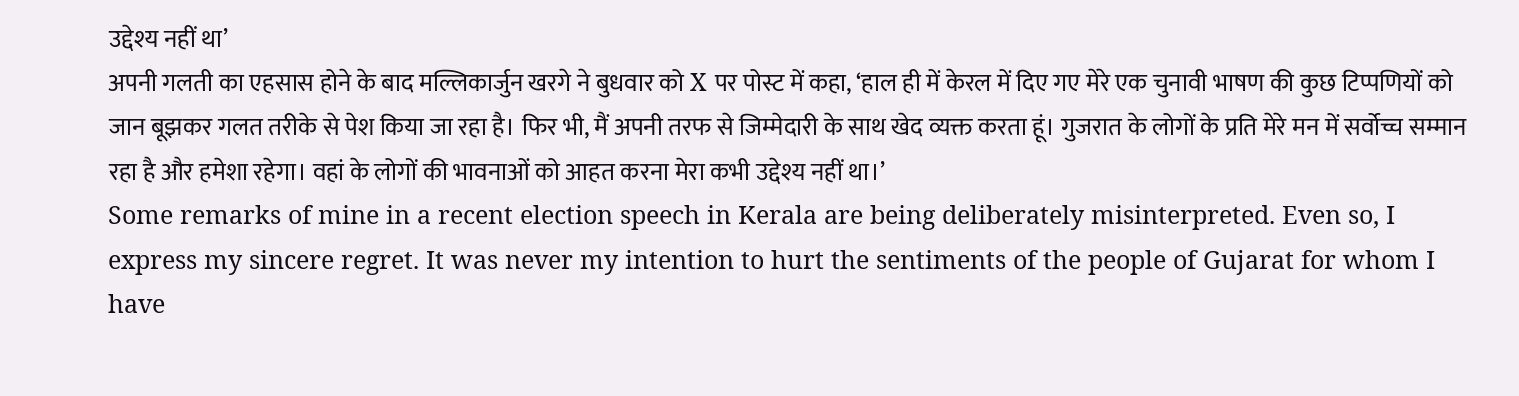उद्देश्य नहीं था’
अपनी गलती का एहसास होने के बाद मल्लिकार्जुन खरगे ने बुधवार को X पर पोस्ट में कहा, ‘हाल ही में केरल में दिए गए मेरे एक चुनावी भाषण की कुछ टिप्पणियों को जान बूझकर गलत तरीके से पेश किया जा रहा है। फिर भी, मैं अपनी तरफ से जिम्मेदारी के साथ खेद व्यक्त करता हूं। गुजरात के लोगों के प्रति मेरे मन में सर्वोच्च सम्मान रहा है और हमेशा रहेगा। वहां के लोगों की भावनाओं को आहत करना मेरा कभी उद्देश्य नहीं था।’
Some remarks of mine in a recent election speech in Kerala are being deliberately misinterpreted. Even so, I express my sincere regret. It was never my intention to hurt the sentiments of the people of Gujarat for whom I have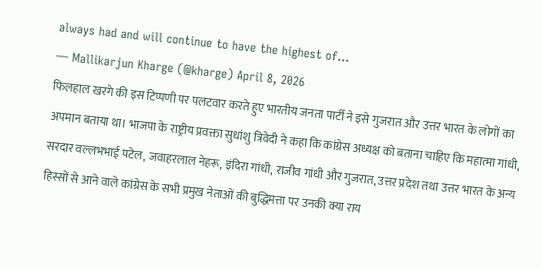always had and will continue to have the highest of…
— Mallikarjun Kharge (@kharge) April 8, 2026
फिलहाल खरगे की इस टिप्पणी पर पलटवार करते हुए भारतीय जनता पार्टी ने इसे गुजरात और उत्तर भारत के लोगों का अपमान बताया था। भाजपा के राष्ट्रीय प्रवक्ता सुधांशु त्रिवेदी ने कहा कि कांग्रेस अध्यक्ष को बताना चाहिए कि महात्मा गांधी, सरदार वल्लभभाई पटेल, जवाहरलाल नेहरू, इंदिरा गांधी, राजीव गांधी और गुजरात, उत्तर प्रदेश तथा उत्तर भारत के अन्य हिस्सों से आने वाले कांग्रेस के सभी प्रमुख नेताओं की बुद्धिमत्ता पर उनकी क्या राय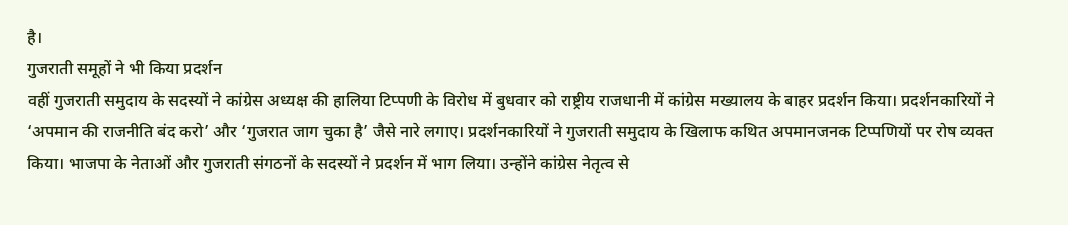है।
गुजराती समूहों ने भी किया प्रदर्शन
वहीं गुजराती समुदाय के सदस्यों ने कांग्रेस अध्यक्ष की हालिया टिप्पणी के विरोध में बुधवार को राष्ट्रीय राजधानी में कांग्रेस मख्यालय के बाहर प्रदर्शन किया। प्रदर्शनकारियों ने ‘अपमान की राजनीति बंद करो’ और ‘गुजरात जाग चुका है’ जैसे नारे लगाए। प्रदर्शनकारियों ने गुजराती समुदाय के खिलाफ कथित अपमानजनक टिप्पणियों पर रोष व्यक्त किया। भाजपा के नेताओं और गुजराती संगठनों के सदस्यों ने प्रदर्शन में भाग लिया। उन्होंने कांग्रेस नेतृत्व से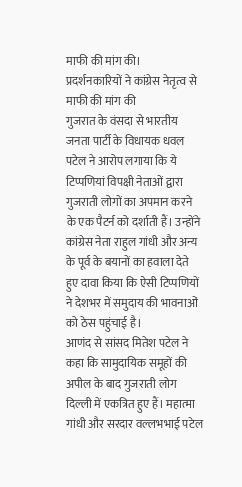माफी की मांग की।
प्रदर्शनकारियों ने कांग्रेस नेतृत्व से माफी की मांग की
गुजरात के वंसदा से भारतीय जनता पार्टी के विधायक धवल पटेल ने आरोप लगाया कि ये टिप्पणियां विपक्षी नेताओं द्वारा गुजराती लोगों का अपमान करने के एक पैटर्न को दर्शाती हैं। उन्होंने कांग्रेस नेता राहुल गांधी और अन्य के पूर्व के बयानों का हवाला देते हुए दावा किया कि ऐसी टिप्पणियों ने देशभर में समुदाय की भावनाओं को ठेस पहुंचाई है।
आणंद से सांसद मितेश पटेल ने कहा कि सामुदायिक समूहों की अपील के बाद गुजराती लोग दिल्ली में एकत्रित हुए हैं। महात्मा गांधी और सरदार वल्लभभाई पटेल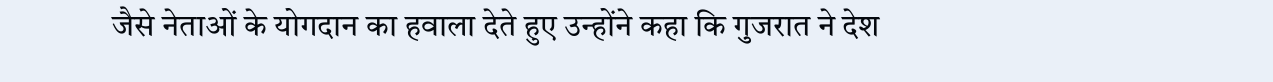जैसे नेताओं के योगदान का हवाला देते हुए उन्होंने कहा कि गुजरात ने देश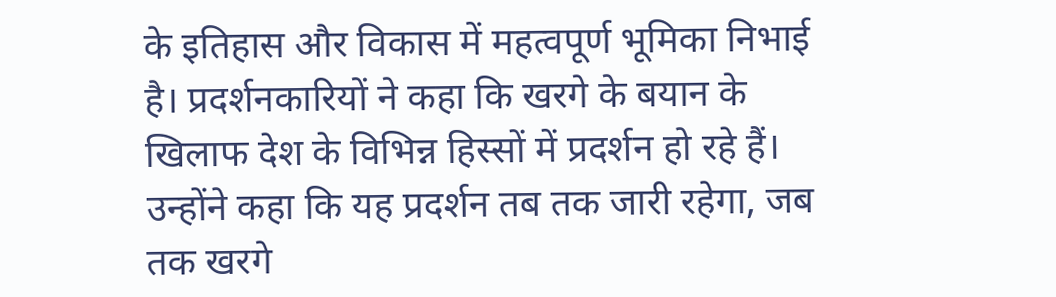के इतिहास और विकास में महत्वपूर्ण भूमिका निभाई है। प्रदर्शनकारियों ने कहा कि खरगे के बयान के खिलाफ देश के विभिन्न हिस्सों में प्रदर्शन हो रहे हैं। उन्होंने कहा कि यह प्रदर्शन तब तक जारी रहेगा, जब तक खरगे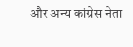और अन्य कांग्रेस नेता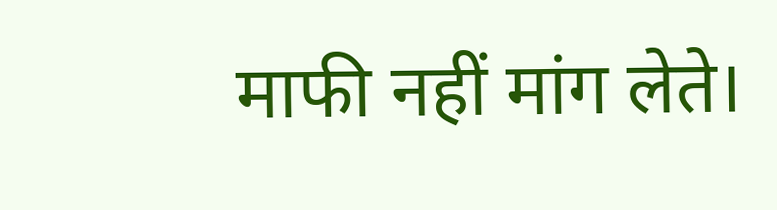माफी नहीं मांग लेते।